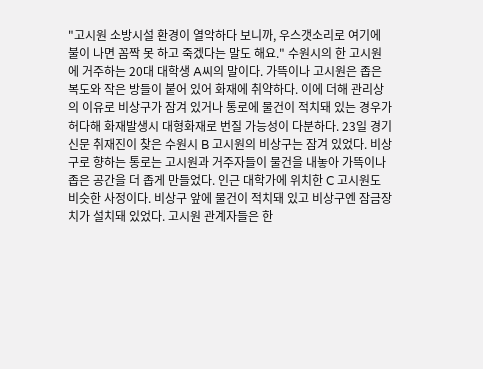"고시원 소방시설 환경이 열악하다 보니까, 우스갯소리로 여기에 불이 나면 꼼짝 못 하고 죽겠다는 말도 해요." 수원시의 한 고시원에 거주하는 20대 대학생 A씨의 말이다. 가뜩이나 고시원은 좁은 복도와 작은 방들이 붙어 있어 화재에 취약하다. 이에 더해 관리상의 이유로 비상구가 잠겨 있거나 통로에 물건이 적치돼 있는 경우가 허다해 화재발생시 대형화재로 번질 가능성이 다분하다. 23일 경기신문 취재진이 찾은 수원시 B 고시원의 비상구는 잠겨 있었다. 비상구로 향하는 통로는 고시원과 거주자들이 물건을 내놓아 가뜩이나 좁은 공간을 더 좁게 만들었다. 인근 대학가에 위치한 C 고시원도 비슷한 사정이다. 비상구 앞에 물건이 적치돼 있고 비상구엔 잠금장치가 설치돼 있었다. 고시원 관계자들은 한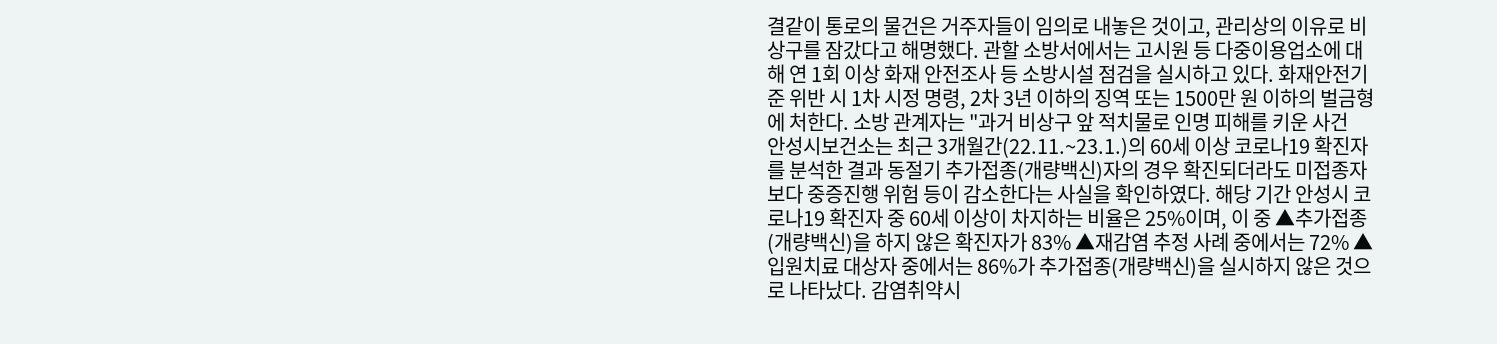결같이 통로의 물건은 거주자들이 임의로 내놓은 것이고, 관리상의 이유로 비상구를 잠갔다고 해명했다. 관할 소방서에서는 고시원 등 다중이용업소에 대해 연 1회 이상 화재 안전조사 등 소방시설 점검을 실시하고 있다. 화재안전기준 위반 시 1차 시정 명령, 2차 3년 이하의 징역 또는 1500만 원 이하의 벌금형에 처한다. 소방 관계자는 "과거 비상구 앞 적치물로 인명 피해를 키운 사건
안성시보건소는 최근 3개월간(22.11.~23.1.)의 60세 이상 코로나19 확진자를 분석한 결과 동절기 추가접종(개량백신)자의 경우 확진되더라도 미접종자보다 중증진행 위험 등이 감소한다는 사실을 확인하였다. 해당 기간 안성시 코로나19 확진자 중 60세 이상이 차지하는 비율은 25%이며, 이 중 ▲추가접종(개량백신)을 하지 않은 확진자가 83% ▲재감염 추정 사례 중에서는 72% ▲입원치료 대상자 중에서는 86%가 추가접종(개량백신)을 실시하지 않은 것으로 나타났다. 감염취약시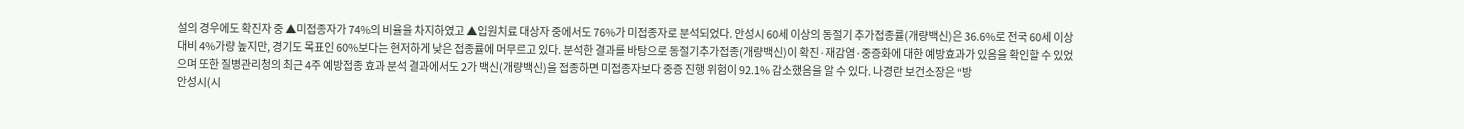설의 경우에도 확진자 중 ▲미접종자가 74%의 비율을 차지하였고 ▲입원치료 대상자 중에서도 76%가 미접종자로 분석되었다. 안성시 60세 이상의 동절기 추가접종률(개량백신)은 36.6%로 전국 60세 이상 대비 4%가량 높지만, 경기도 목표인 60%보다는 현저하게 낮은 접종률에 머무르고 있다. 분석한 결과를 바탕으로 동절기추가접종(개량백신)이 확진·재감염·중증화에 대한 예방효과가 있음을 확인할 수 있었으며 또한 질병관리청의 최근 4주 예방접종 효과 분석 결과에서도 2가 백신(개량백신)을 접종하면 미접종자보다 중증 진행 위험이 92.1% 감소했음을 알 수 있다. 나경란 보건소장은 “방
안성시(시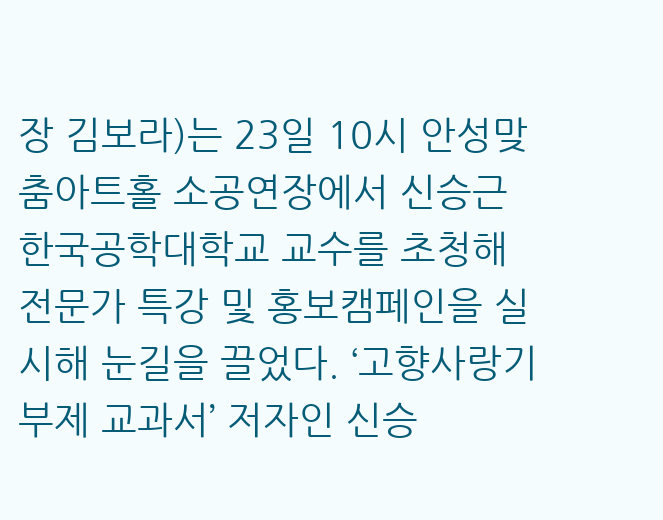장 김보라)는 23일 10시 안성맞춤아트홀 소공연장에서 신승근 한국공학대학교 교수를 초청해 전문가 특강 및 홍보캠페인을 실시해 눈길을 끌었다. ‘고향사랑기부제 교과서’ 저자인 신승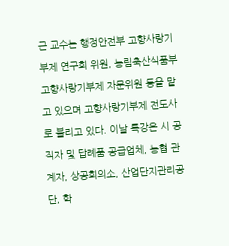근 교수는 행정안전부 고향사랑기부제 연구회 위원, 농림축산식품부 고향사랑기부제 자문위원 등을 맡고 있으며 고향사랑기부제 전도사로 불리고 있다. 이날 특강은 시 공직자 및 답례품 공급업체, 농협 관계자, 상공회의소, 산업단지관리공단, 학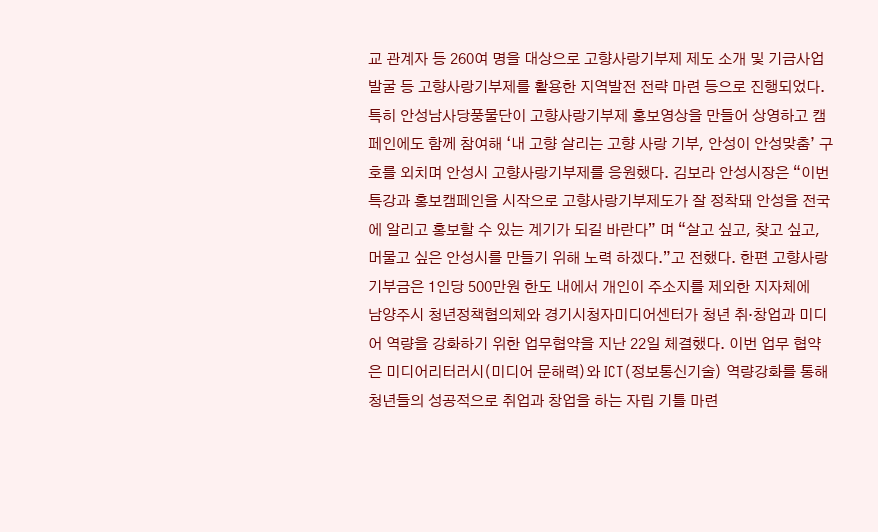교 관계자 등 260여 명을 대상으로 고향사랑기부제 제도 소개 및 기금사업 발굴 등 고향사랑기부제를 활용한 지역발전 전략 마련 등으로 진행되었다. 특히 안성남사당풍물단이 고향사랑기부제 홍보영상을 만들어 상영하고 캠페인에도 함께 참여해 ‘내 고향 살리는 고향 사랑 기부, 안성이 안성맞춤’ 구호를 외치며 안성시 고향사랑기부제를 응원했다. 김보라 안성시장은 “이번 특강과 홍보캠페인을 시작으로 고향사랑기부제도가 잘 정착돼 안성을 전국에 알리고 홍보할 수 있는 계기가 되길 바란다” 며 “살고 싶고, 찾고 싶고, 머물고 싶은 안성시를 만들기 위해 노력 하겠다.”고 전했다. 한편 고향사랑기부금은 1인당 500만원 한도 내에서 개인이 주소지를 제외한 지자체에
남양주시 청년정책협의체와 경기시청자미디어센터가 청년 취·창업과 미디어 역량을 강화하기 위한 업무협약을 지난 22일 체결했다. 이번 업무 협약은 미디어리터러시(미디어 문해력)와 ICT(정보통신기술) 역량강화를 통해 청년들의 성공적으로 취업과 창업을 하는 자립 기틀 마련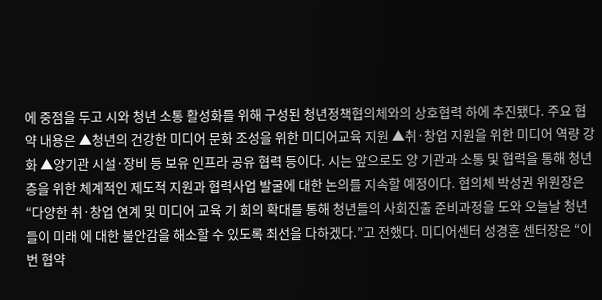에 중점을 두고 시와 청년 소통 활성화를 위해 구성된 청년정책협의체와의 상호협력 하에 추진됐다. 주요 협약 내용은 ▲청년의 건강한 미디어 문화 조성을 위한 미디어교육 지원 ▲취·창업 지원을 위한 미디어 역량 강화 ▲양기관 시설·장비 등 보유 인프라 공유 협력 등이다. 시는 앞으로도 양 기관과 소통 및 협력을 통해 청년층을 위한 체계적인 제도적 지원과 협력사업 발굴에 대한 논의를 지속할 예정이다. 협의체 박성권 위원장은 “다양한 취·창업 연계 및 미디어 교육 기 회의 확대를 통해 청년들의 사회진출 준비과정을 도와 오늘날 청년들이 미래 에 대한 불안감을 해소할 수 있도록 최선을 다하겠다.”고 전했다. 미디어센터 성경훈 센터장은 “이번 협약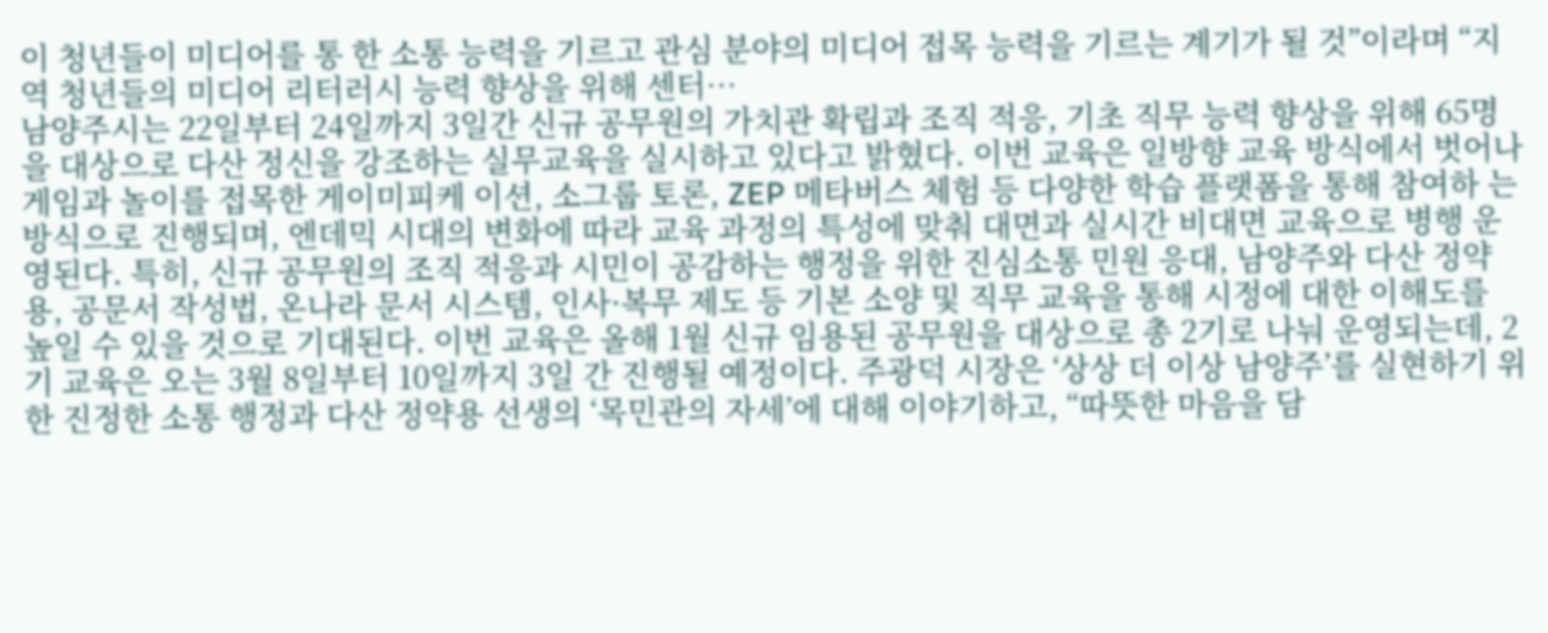이 청년들이 미디어를 통 한 소통 능력을 기르고 관심 분야의 미디어 접목 능력을 기르는 계기가 될 것”이라며 “지역 청년들의 미디어 리터러시 능력 향상을 위해 센터…
남양주시는 22일부터 24일까지 3일간 신규 공무원의 가치관 확립과 조직 적응, 기초 직무 능력 향상을 위해 65명을 대상으로 다산 정신을 강조하는 실무교육을 실시하고 있다고 밝혔다. 이번 교육은 일방향 교육 방식에서 벗어나 게임과 놀이를 접목한 게이미피케 이션, 소그룹 토론, ZEP 메타버스 체험 등 다양한 학습 플랫폼을 통해 참여하 는 방식으로 진행되며, 엔데믹 시대의 변화에 따라 교육 과정의 특성에 맞춰 대면과 실시간 비대면 교육으로 병행 운영된다. 특히, 신규 공무원의 조직 적응과 시민이 공감하는 행정을 위한 진심소통 민원 응대, 남양주와 다산 정약용, 공문서 작성법, 온나라 문서 시스템, 인사·복무 제도 등 기본 소양 및 직무 교육을 통해 시정에 대한 이해도를 높일 수 있을 것으로 기대된다. 이번 교육은 올해 1월 신규 임용된 공무원을 대상으로 총 2기로 나눠 운영되는데, 2기 교육은 오는 3월 8일부터 10일까지 3일 간 진행될 예정이다. 주광덕 시장은 ‘상상 더 이상 남양주’를 실현하기 위한 진정한 소통 행정과 다산 정약용 선생의 ‘목민관의 자세’에 대해 이야기하고, “따뜻한 마음을 담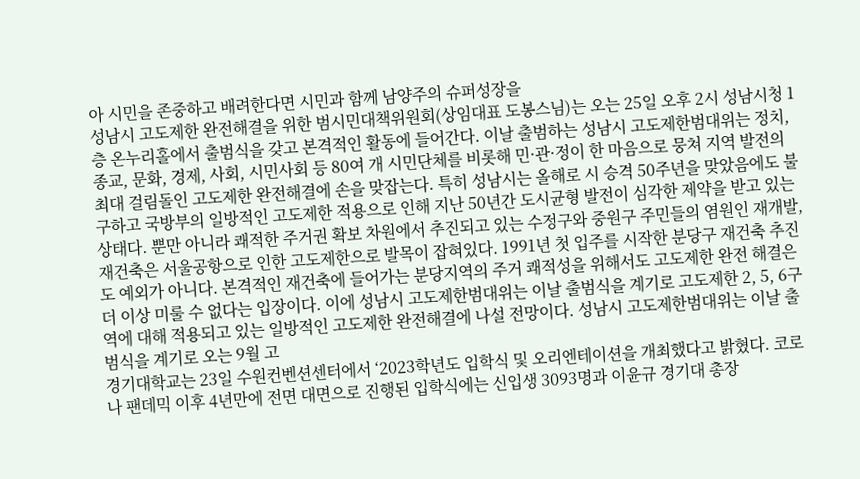아 시민을 존중하고 배려한다면 시민과 함께 남양주의 슈퍼성장을
성남시 고도제한 완전해결을 위한 범시민대책위원회(상임대표 도봉스님)는 오는 25일 오후 2시 성남시청 1층 온누리홀에서 출범식을 갖고 본격적인 활동에 들어간다. 이날 출범하는 성남시 고도제한범대위는 정치, 종교, 문화, 경제, 사회, 시민사회 등 80여 개 시민단체를 비롯해 민·관·정이 한 마음으로 뭉쳐 지역 발전의 최대 걸림돌인 고도제한 완전해결에 손을 맞잡는다. 특히 성남시는 올해로 시 승격 50주년을 맞았음에도 불구하고 국방부의 일방적인 고도제한 적용으로 인해 지난 50년간 도시균형 발전이 심각한 제약을 받고 있는 상태다. 뿐만 아니라 쾌적한 주거권 확보 차원에서 추진되고 있는 수정구와 중원구 주민들의 염원인 재개발, 재건축은 서울공항으로 인한 고도제한으로 발목이 잡혀있다. 1991년 첫 입주를 시작한 분당구 재건축 추진도 예외가 아니다. 본격적인 재건축에 들어가는 분당지역의 주거 쾌적성을 위해서도 고도제한 완전 해결은 더 이상 미룰 수 없다는 입장이다. 이에 성남시 고도제한범대위는 이날 출범식을 계기로 고도제한 2, 5, 6구역에 대해 적용되고 있는 일방적인 고도제한 완전해결에 나설 전망이다. 성남시 고도제한범대위는 이날 출범식을 계기로 오는 9월 고
경기대학교는 23일 수원컨벤션센터에서 ‘2023학년도 입학식 및 오리엔테이션을 개최했다고 밝혔다. 코로나 팬데믹 이후 4년만에 전면 대면으로 진행된 입학식에는 신입생 3093명과 이윤규 경기대 총장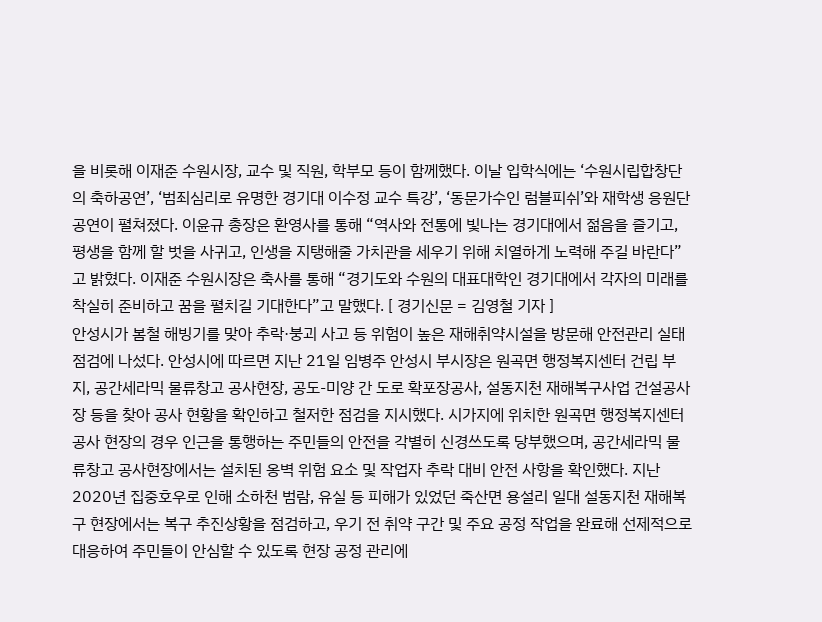을 비롯해 이재준 수원시장, 교수 및 직원, 학부모 등이 함께했다. 이날 입학식에는 ‘수원시립합창단의 축하공연’, ‘범죄심리로 유명한 경기대 이수정 교수 특강’, ‘동문가수인 럼블피쉬’와 재학생 응원단 공연이 펼쳐졌다. 이윤규 총장은 환영사를 통해 “역사와 전통에 빛나는 경기대에서 젊음을 즐기고, 평생을 함께 할 벗을 사귀고, 인생을 지탱해줄 가치관을 세우기 위해 치열하게 노력해 주길 바란다”고 밝혔다. 이재준 수원시장은 축사를 통해 “경기도와 수원의 대표대학인 경기대에서 각자의 미래를 착실히 준비하고 꿈을 펼치길 기대한다”고 말했다. [ 경기신문 = 김영철 기자 ]
안성시가 봄철 해빙기를 맞아 추락·붕괴 사고 등 위험이 높은 재해취약시설을 방문해 안전관리 실태 점검에 나섰다. 안성시에 따르면 지난 21일 임병주 안성시 부시장은 원곡면 행정복지센터 건립 부지, 공간세라믹 물류창고 공사현장, 공도-미양 간 도로 확포장공사, 설동지천 재해복구사업 건설공사장 등을 찾아 공사 현황을 확인하고 철저한 점검을 지시했다. 시가지에 위치한 원곡면 행정복지센터 공사 현장의 경우 인근을 통행하는 주민들의 안전을 각별히 신경쓰도록 당부했으며, 공간세라믹 물류창고 공사현장에서는 설치된 옹벽 위험 요소 및 작업자 추락 대비 안전 사항을 확인했다. 지난 2020년 집중호우로 인해 소하천 범람, 유실 등 피해가 있었던 죽산면 용설리 일대 설동지천 재해복구 현장에서는 복구 추진상황을 점검하고, 우기 전 취약 구간 및 주요 공정 작업을 완료해 선제적으로 대응하여 주민들이 안심할 수 있도록 현장 공정 관리에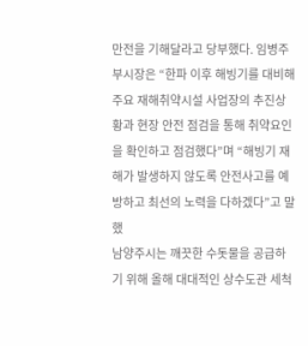만전을 기해달라고 당부했다. 임병주 부시장은 “한파 이후 해빙기를 대비해 주요 재해취약시설 사업장의 추진상황과 현장 안전 점검을 통해 취약요인을 확인하고 점검했다”며 “해빙기 재해가 발생하지 않도록 안전사고를 예방하고 최선의 노력을 다하겠다”고 말했
남양주시는 깨끗한 수돗물을 공급하기 위해 올해 대대적인 상수도관 세척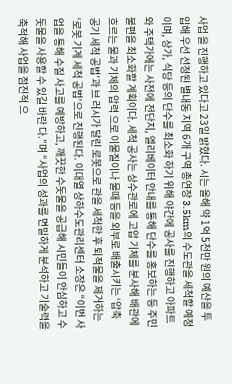사업 을 진행하고 있다고 23일 밝혔다. 시는 올해 약 1억 5천만 원의 예산을 투입해 우선 선정된 별내동 지역 6개 구역 총연장 3.5km의 수도관을 세척할 예정이며, 상가, 식당 등의 단수를 최소화 하기 위해 야간에 공사를 진행하고 아파트와 주택가에는 사전에 전단지, 엘리베이터 안내를 통해 단수를 홍보하는 등 주민 불편을 최소화할 계획이다. 세척 공사는 상수관로에 고압 기체를 분사해 배관에 흐르는 물과 기체의 압력 으로 이물질이나 물때 등을 외부로 배출시키는 ‘압축 공기 세척 공법’과 브 러시가 달린 로봇으로 관을 세척한 후 퇴적물을 제거하는 ‘로봇 기계 세척 공법’으로 진행된다. 이대열 상하수도관리센터 소장은 “이번 사업을 통해 수질 사고를 예방하고, 깨끗한 수돗물을 공급해 시민들이 안심하고 수돗물을 사용할 수 있길 바란 다.”며 “사업의 성과를 면밀하게 분석하고 기술력을 축적해 사업을 점진적 으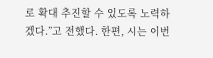로 확대 추진할 수 있도록 노력하겠다.”고 전했다. 한편, 시는 이번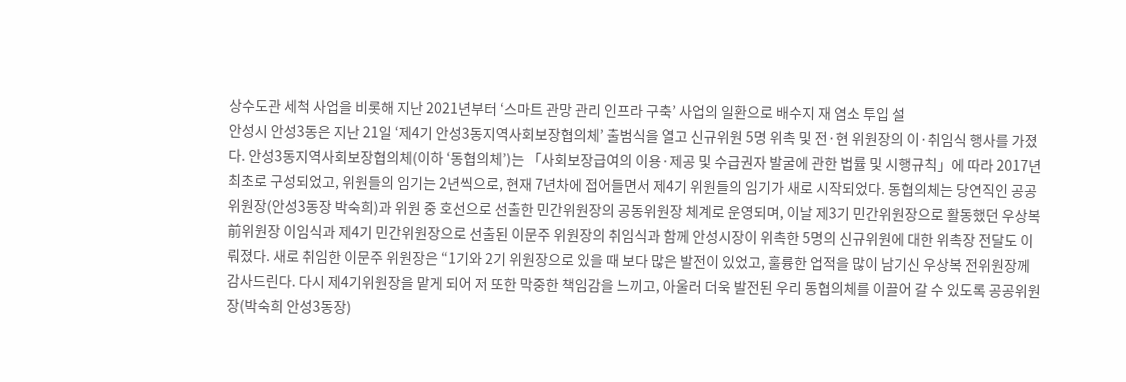상수도관 세척 사업을 비롯해 지난 2021년부터 ‘스마트 관망 관리 인프라 구축’ 사업의 일환으로 배수지 재 염소 투입 설
안성시 안성3동은 지난 21일 ‘제4기 안성3동지역사회보장협의체’ 출범식을 열고 신규위원 5명 위촉 및 전·현 위원장의 이·취임식 행사를 가졌다. 안성3동지역사회보장협의체(이하 ‘동협의체’)는 「사회보장급여의 이용·제공 및 수급권자 발굴에 관한 법률 및 시행규칙」에 따라 2017년 최초로 구성되었고, 위원들의 임기는 2년씩으로, 현재 7년차에 접어들면서 제4기 위원들의 임기가 새로 시작되었다. 동협의체는 당연직인 공공위원장(안성3동장 박숙희)과 위원 중 호선으로 선출한 민간위원장의 공동위원장 체계로 운영되며, 이날 제3기 민간위원장으로 활동했던 우상복 前위원장 이임식과 제4기 민간위원장으로 선출된 이문주 위원장의 취임식과 함께 안성시장이 위촉한 5명의 신규위원에 대한 위촉장 전달도 이뤄졌다. 새로 취임한 이문주 위원장은 “1기와 2기 위원장으로 있을 때 보다 많은 발전이 있었고, 훌륭한 업적을 많이 남기신 우상복 전위원장께 감사드린다. 다시 제4기위원장을 맡게 되어 저 또한 막중한 책임감을 느끼고, 아울러 더욱 발전된 우리 동협의체를 이끌어 갈 수 있도록 공공위원장(박숙희 안성3동장)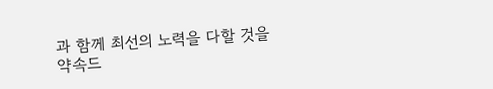과 함께 최선의 노력을 다할 것을 약속드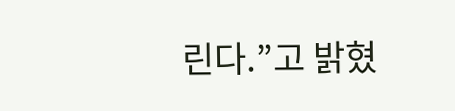린다.”고 밝혔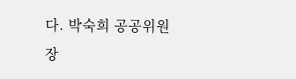다. 박숙희 공공위원장